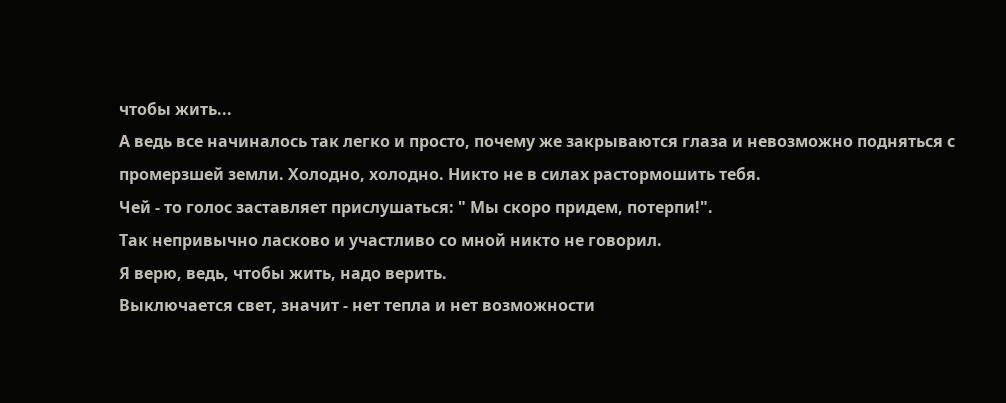чтобы жить...
А ведь все начиналось так легко и просто, почему же закрываются глаза и невозможно подняться с промерзшей земли. Холодно, холодно. Никто не в силах растормошить тебя.
Чей - то голос заставляет прислушаться: " Мы скоро придем, потерпи!".
Так непривычно ласково и участливо со мной никто не говорил.
Я верю, ведь, чтобы жить, надо верить.
Выключается свет, значит - нет тепла и нет возможности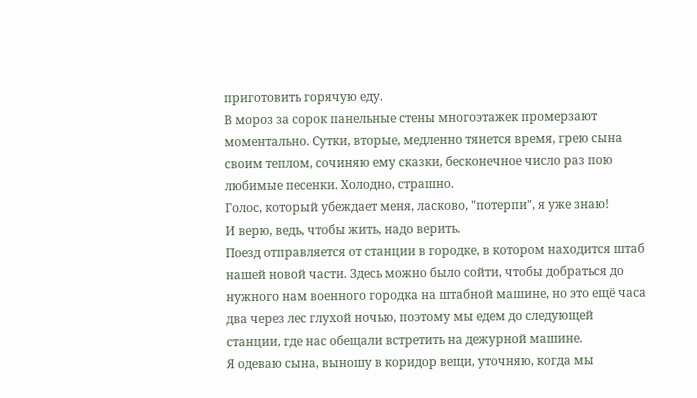приготовить горячую еду.
В мороз за сорок панельные стены многоэтажек промерзают моментально. Сутки, вторые, медленно тянется время, грею сына своим теплом, сочиняю ему сказки, бесконечное число раз пою любимые песенки. Холодно, страшно.
Голос, который убеждает меня, ласково, "потерпи", я уже знаю!
И верю, ведь, чтобы жить, надо верить.
Поезд отправляется от станции в городке, в котором находится штаб нашей новой части. Здесь можно было сойти, чтобы добраться до нужного нам военного городка на штабной машине, но это ещё часа два через лес глухой ночью, поэтому мы едем до следующей станции, где нас обещали встретить на дежурной машине.
Я одеваю сына, выношу в коридор вещи, уточняю, когда мы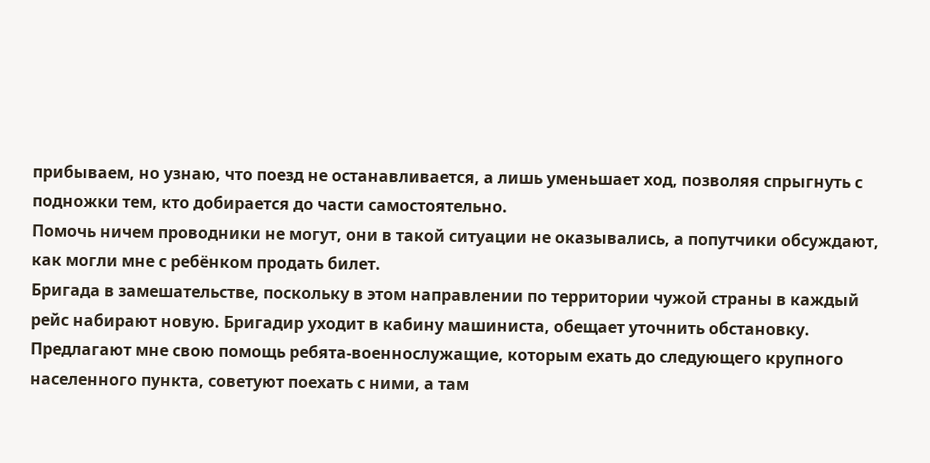прибываем, но узнаю, что поезд не останавливается, а лишь уменьшает ход, позволяя спрыгнуть с подножки тем, кто добирается до части самостоятельно.
Помочь ничем проводники не могут, они в такой ситуации не оказывались, а попутчики обсуждают, как могли мне с ребёнком продать билет.
Бригада в замешательстве, поскольку в этом направлении по территории чужой страны в каждый рейс набирают новую. Бригадир уходит в кабину машиниста, обещает уточнить обстановку. Предлагают мне свою помощь ребята-военнослужащие, которым ехать до следующего крупного населенного пункта, советуют поехать с ними, а там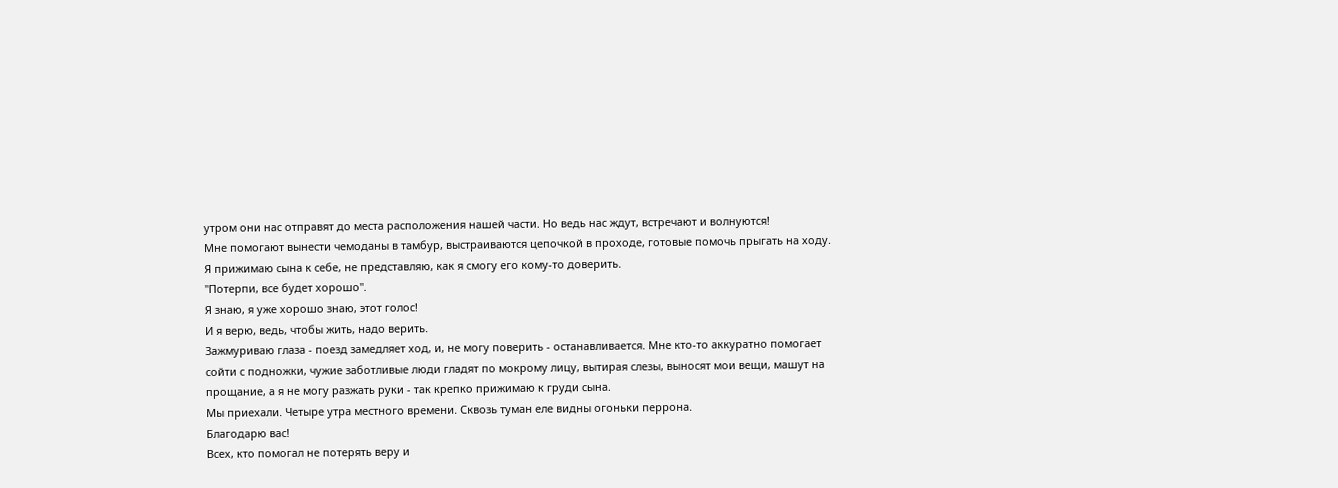утром они нас отправят до места расположения нашей части. Но ведь нас ждут, встречают и волнуются!
Мне помогают вынести чемоданы в тамбур, выстраиваются цепочкой в проходе, готовые помочь прыгать на ходу. Я прижимаю сына к себе, не представляю, как я смогу его кому-то доверить.
"Потерпи, все будет хорошо".
Я знаю, я уже хорошо знаю, этот голос!
И я верю, ведь, чтобы жить, надо верить.
Зажмуриваю глаза - поезд замедляет ход, и, не могу поверить - останавливается. Мне кто-то аккуратно помогает сойти с подножки, чужие заботливые люди гладят по мокрому лицу, вытирая слезы, выносят мои вещи, машут на прощание, а я не могу разжать руки - так крепко прижимаю к груди сына.
Мы приехали. Четыре утра местного времени. Сквозь туман еле видны огоньки перрона.
Благодарю вас!
Всех, кто помогал не потерять веру и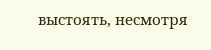выстоять, несмотря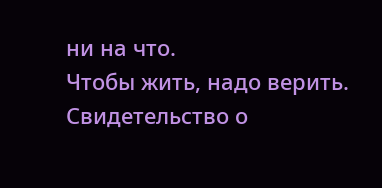ни на что.
Чтобы жить, надо верить.
Свидетельство о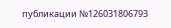публикации №126031806793